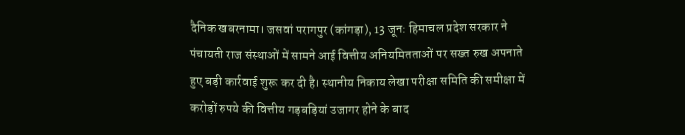दैनिक खबरनामा। जसवां परागपुर (कांगड़ा), 13 जून: हिमाचल प्रदेश सरकार ने पंचायती राज संस्थाओं में सामने आई वित्तीय अनियमितताओं पर सख्त रुख अपनाते हुए बड़ी कार्रवाई शुरू कर दी है। स्थानीय निकाय लेखा परीक्षा समिति की समीक्षा में करोड़ों रुपये की वित्तीय गड़बड़ियां उजागर होने के बाद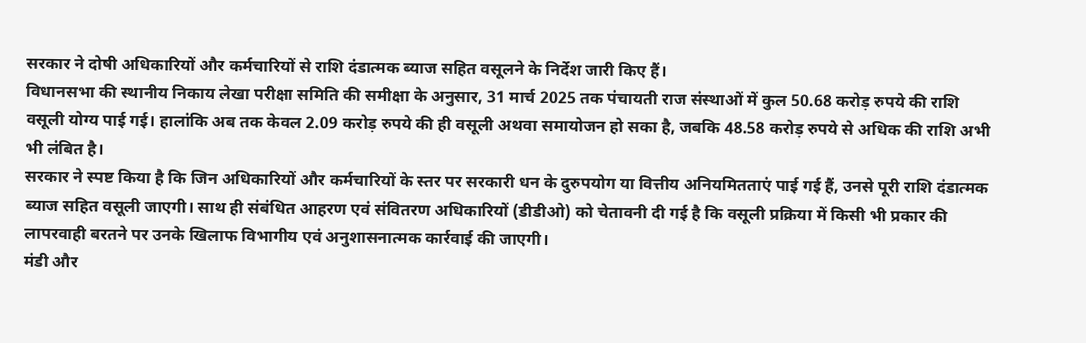सरकार ने दोषी अधिकारियों और कर्मचारियों से राशि दंडात्मक ब्याज सहित वसूलने के निर्देश जारी किए हैं।
विधानसभा की स्थानीय निकाय लेखा परीक्षा समिति की समीक्षा के अनुसार, 31 मार्च 2025 तक पंचायती राज संस्थाओं में कुल 50.68 करोड़ रुपये की राशि वसूली योग्य पाई गई। हालांकि अब तक केवल 2.09 करोड़ रुपये की ही वसूली अथवा समायोजन हो सका है, जबकि 48.58 करोड़ रुपये से अधिक की राशि अभी भी लंबित है।
सरकार ने स्पष्ट किया है कि जिन अधिकारियों और कर्मचारियों के स्तर पर सरकारी धन के दुरुपयोग या वित्तीय अनियमितताएं पाई गई हैं, उनसे पूरी राशि दंडात्मक ब्याज सहित वसूली जाएगी। साथ ही संबंधित आहरण एवं संवितरण अधिकारियों (डीडीओ) को चेतावनी दी गई है कि वसूली प्रक्रिया में किसी भी प्रकार की लापरवाही बरतने पर उनके खिलाफ विभागीय एवं अनुशासनात्मक कार्रवाई की जाएगी।
मंडी और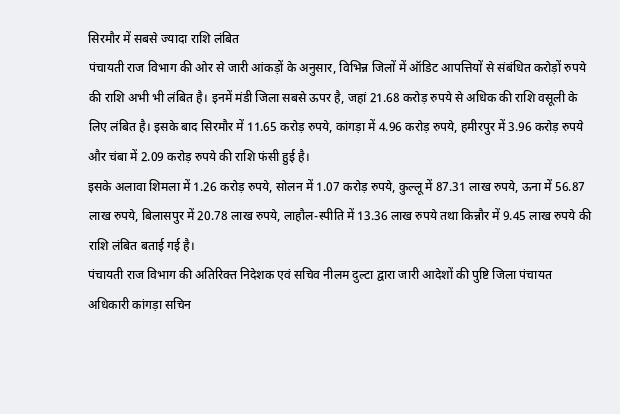सिरमौर में सबसे ज्यादा राशि लंबित
पंचायती राज विभाग की ओर से जारी आंकड़ों के अनुसार, विभिन्न जिलों में ऑडिट आपत्तियों से संबंधित करोड़ों रुपये की राशि अभी भी लंबित है। इनमें मंडी जिला सबसे ऊपर है, जहां 21.68 करोड़ रुपये से अधिक की राशि वसूली के लिए लंबित है। इसके बाद सिरमौर में 11.65 करोड़ रुपये, कांगड़ा में 4.96 करोड़ रुपये, हमीरपुर में 3.96 करोड़ रुपये और चंबा में 2.09 करोड़ रुपये की राशि फंसी हुई है।
इसके अलावा शिमला में 1.26 करोड़ रुपये, सोलन में 1.07 करोड़ रुपये, कुल्लू में 87.31 लाख रुपये, ऊना में 56.87 लाख रुपये, बिलासपुर में 20.78 लाख रुपये, लाहौल-स्पीति में 13.36 लाख रुपये तथा किन्नौर में 9.45 लाख रुपये की राशि लंबित बताई गई है।
पंचायती राज विभाग की अतिरिक्त निदेशक एवं सचिव नीलम दुल्टा द्वारा जारी आदेशों की पुष्टि जिला पंचायत अधिकारी कांगड़ा सचिन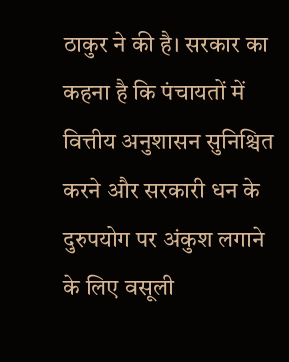ठाकुर ने की है। सरकार का कहना है कि पंचायतों में वित्तीय अनुशासन सुनिश्चित करने और सरकारी धन के दुरुपयोग पर अंकुश लगाने के लिए वसूली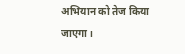अभियान को तेज किया जाएगा।